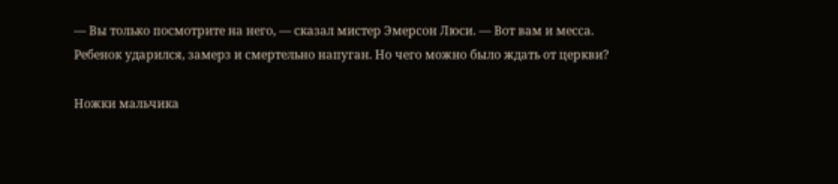— Вы только посмотрите на него, — сказал мистер Эмерсон Люси. — Вот вам и месса. Ребенок ударился, замерз и смертельно напуган. Но чего можно было ждать от церкви?

Ножки мальчика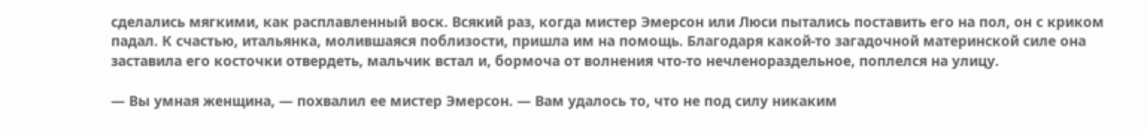сделались мягкими, как расплавленный воск. Всякий раз, когда мистер Эмерсон или Люси пытались поставить его на пол, он с криком падал. К счастью, итальянка, молившаяся поблизости, пришла им на помощь. Благодаря какой-то загадочной материнской силе она заставила его косточки отвердеть, мальчик встал и, бормоча от волнения что-то нечленораздельное, поплелся на улицу.

— Вы умная женщина, — похвалил ее мистер Эмерсон. — Вам удалось то, что не под силу никаким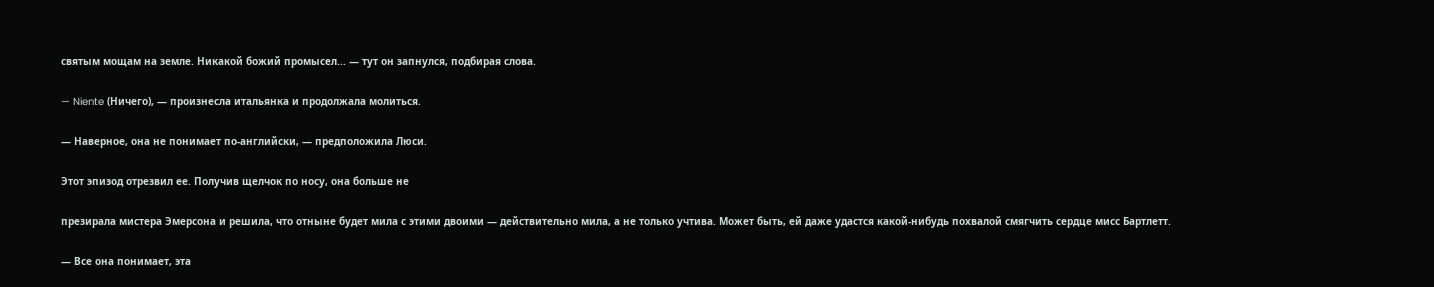святым мощам на земле. Никакой божий промысел... — тут он запнулся, подбирая слова.

— Niente (Ничего), — произнесла итальянка и продолжала молиться.

— Наверное, она не понимает по-английски, — предположила Люси.

Этот эпизод отрезвил ее. Получив щелчок по носу, она больше не

презирала мистера Эмерсона и решила, что отныне будет мила с этими двоими — действительно мила, а не только учтива. Может быть, ей даже удастся какой-нибудь похвалой смягчить сердце мисс Бартлетт.

— Все она понимает, эта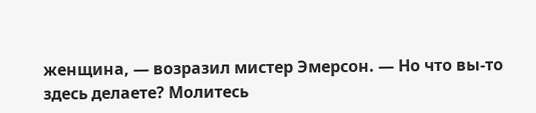женщина, — возразил мистер Эмерсон. — Но что вы-то здесь делаете? Молитесь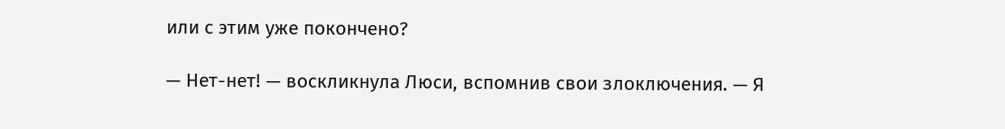или с этим уже покончено?

— Нет-нет! — воскликнула Люси, вспомнив свои злоключения. — Я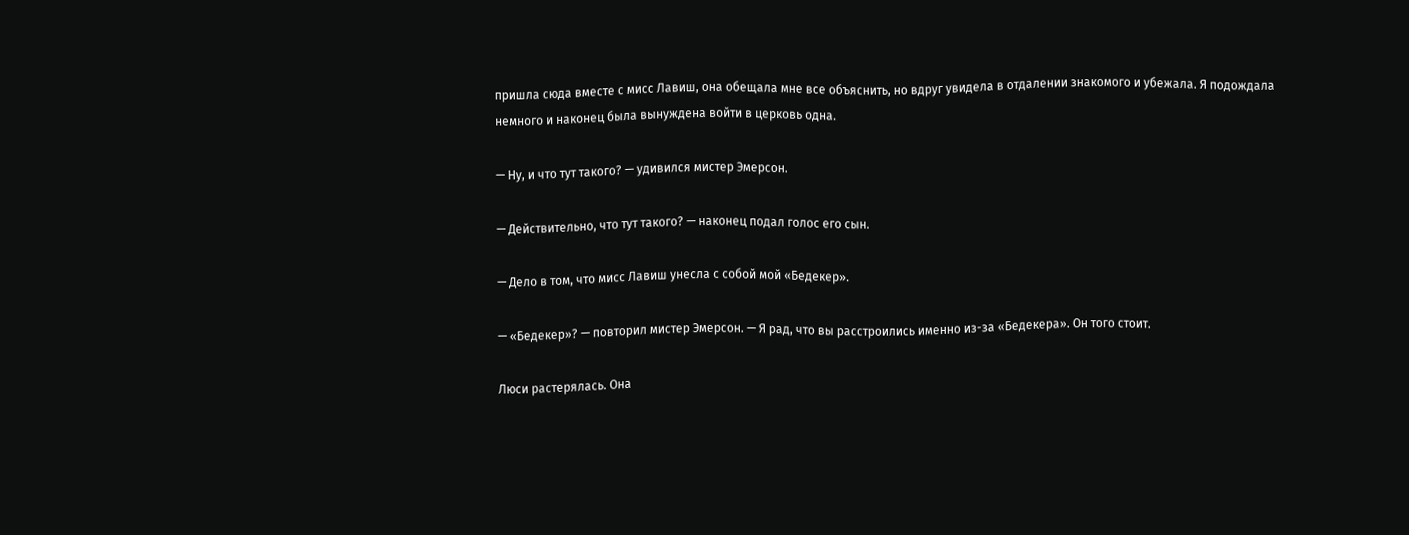пришла сюда вместе с мисс Лавиш, она обещала мне все объяснить, но вдруг увидела в отдалении знакомого и убежала. Я подождала немного и наконец была вынуждена войти в церковь одна.

— Ну, и что тут такого? — удивился мистер Эмерсон.

— Действительно, что тут такого? — наконец подал голос его сын.

— Дело в том, что мисс Лавиш унесла с собой мой «Бедекер».

— «Бедекер»? — повторил мистер Эмерсон. — Я рад, что вы расстроились именно из-за «Бедекера». Он того стоит.

Люси растерялась. Она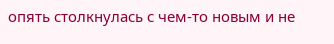опять столкнулась с чем-то новым и не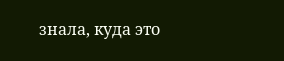знала, куда это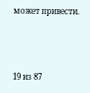может привести.



19 из 87